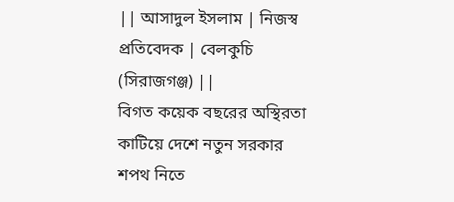|| আসাদুল ইসলাম | নিজস্ব প্রতিবেদক | বেলকুচি (সিরাজগঞ্জ) ||
বিগত কয়েক বছরের অস্থিরতা কাটিয়ে দেশে নতুন সরকার শপথ নিতে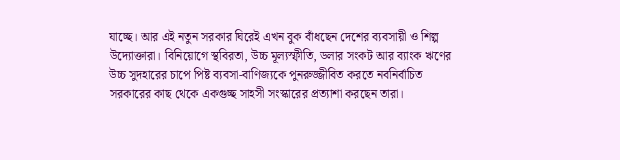যাচ্ছে। আর এই নতুন সরকার ঘিরেই এখন বুক বাঁধছেন দেশের ব্যবসায়ী ও শিল্প উদ্যোক্তারা। বিনিয়োগে স্থবিরতা, উচ্চ মূল্যস্ফীতি, ডলার সংকট আর ব্যাংক ঋণের উচ্চ সুদহারের চাপে পিষ্ট ব্যবসা-বাণিজ্যকে পুনরুজ্জীবিত করতে নবনির্বাচিত সরকারের কাছ থেকে একগুচ্ছ সাহসী সংস্কারের প্রত্যাশা করছেন তারা।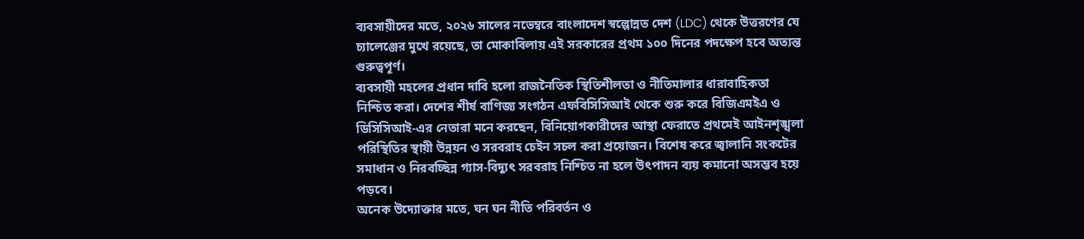ব্যবসায়ীদের মতে, ২০২৬ সালের নভেম্বরে বাংলাদেশ স্বল্পোন্নত দেশ (LDC) থেকে উত্তরণের যে চ্যালেঞ্জের মুখে রয়েছে, তা মোকাবিলায় এই সরকারের প্রথম ১০০ দিনের পদক্ষেপ হবে অত্যন্ত গুরুত্বপূর্ণ।
ব্যবসায়ী মহলের প্রধান দাবি হলো রাজনৈতিক স্থিতিশীলতা ও নীতিমালার ধারাবাহিকতা নিশ্চিত করা। দেশের শীর্ষ বাণিজ্য সংগঠন এফবিসিসিআই থেকে শুরু করে বিজিএমইএ ও ডিসিসিআই-এর নেতারা মনে করছেন, বিনিয়োগকারীদের আস্থা ফেরাতে প্রথমেই আইনশৃঙ্খলা পরিস্থিতির স্থায়ী উন্নয়ন ও সরবরাহ চেইন সচল করা প্রয়োজন। বিশেষ করে জ্বালানি সংকটের সমাধান ও নিরবচ্ছিন্ন গ্যাস-বিদ্যুৎ সরবরাহ নিশ্চিত না হলে উৎপাদন ব্যয় কমানো অসম্ভব হয়ে পড়বে।
অনেক উদ্যোক্তার মতে, ঘন ঘন নীতি পরিবর্তন ও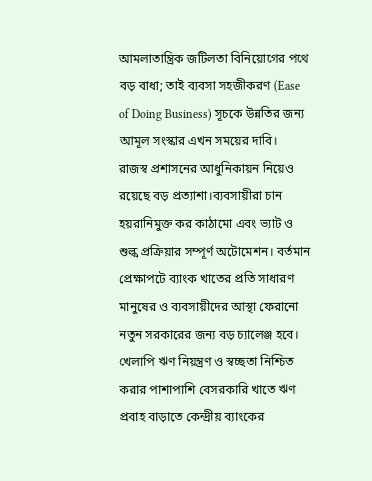আমলাতান্ত্রিক জটিলতা বিনিয়োগের পথে বড় বাধা; তাই ব্যবসা সহজীকরণ (Ease of Doing Business) সূচকে উন্নতির জন্য আমূল সংস্কার এখন সময়ের দাবি।
রাজস্ব প্রশাসনের আধুনিকায়ন নিয়েও রয়েছে বড় প্রত্যাশা।ব্যবসায়ীরা চান হয়রানিমুক্ত কর কাঠামো এবং ভ্যাট ও শুল্ক প্রক্রিয়ার সম্পূর্ণ অটোমেশন। বর্তমান প্রেক্ষাপটে ব্যাংক খাতের প্রতি সাধারণ মানুষের ও ব্যবসায়ীদের আস্থা ফেরানো নতুন সরকারের জন্য বড় চ্যালেঞ্জ হবে। খেলাপি ঋণ নিয়ন্ত্রণ ও স্বচ্ছতা নিশ্চিত করার পাশাপাশি বেসরকারি খাতে ঋণ প্রবাহ বাড়াতে কেন্দ্রীয় ব্যাংকের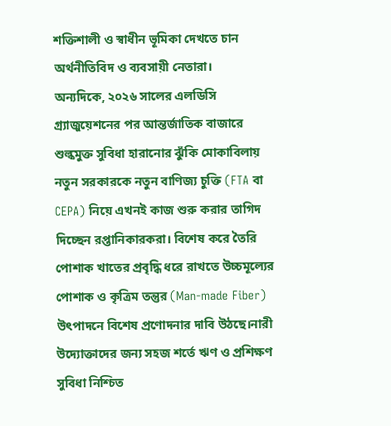শক্তিশালী ও স্বাধীন ভূমিকা দেখতে চান অর্থনীতিবিদ ও ব্যবসায়ী নেতারা।
অন্যদিকে, ২০২৬ সালের এলডিসি গ্র্যাজুয়েশনের পর আন্তর্জাতিক বাজারে শুল্কমুক্ত সুবিধা হারানোর ঝুঁকি মোকাবিলায় নতুন সরকারকে নতুন বাণিজ্য চুক্তি (FTA বা CEPA) নিয়ে এখনই কাজ শুরু করার তাগিদ দিচ্ছেন রপ্তানিকারকরা। বিশেষ করে তৈরি পোশাক খাতের প্রবৃদ্ধি ধরে রাখতে উচ্চমূল্যের পোশাক ও কৃত্রিম তন্তুর (Man-made Fiber) উৎপাদনে বিশেষ প্রণোদনার দাবি উঠছে।নারী উদ্যোক্তাদের জন্য সহজ শর্তে ঋণ ও প্রশিক্ষণ সুবিধা নিশ্চিত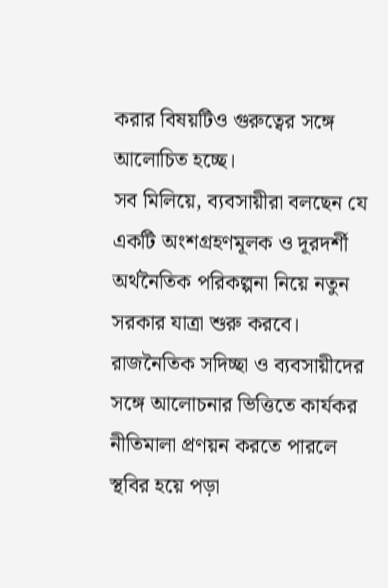করার বিষয়টিও গুরুত্বের সঙ্গে আলোচিত হচ্ছে।
সব মিলিয়ে, ব্যবসায়ীরা বলছেন যে একটি অংশগ্রহণমূলক ও দূরদর্শী অর্থনৈতিক পরিকল্পনা নিয়ে নতুন সরকার যাত্রা শুরু করবে। রাজনৈতিক সদিচ্ছা ও ব্যবসায়ীদের সঙ্গে আলোচনার ভিত্তিতে কার্যকর নীতিমালা প্রণয়ন করতে পারলে স্থবির হয়ে পড়া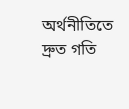অর্থনীতিতে দ্রুত গতি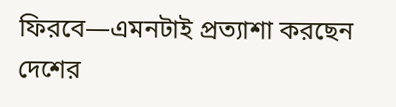ফিরবে—এমনটাই প্রত্যাশা করছেন দেশের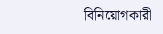বিনিয়োগকারী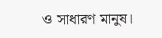ও সাধারণ মানুষ।